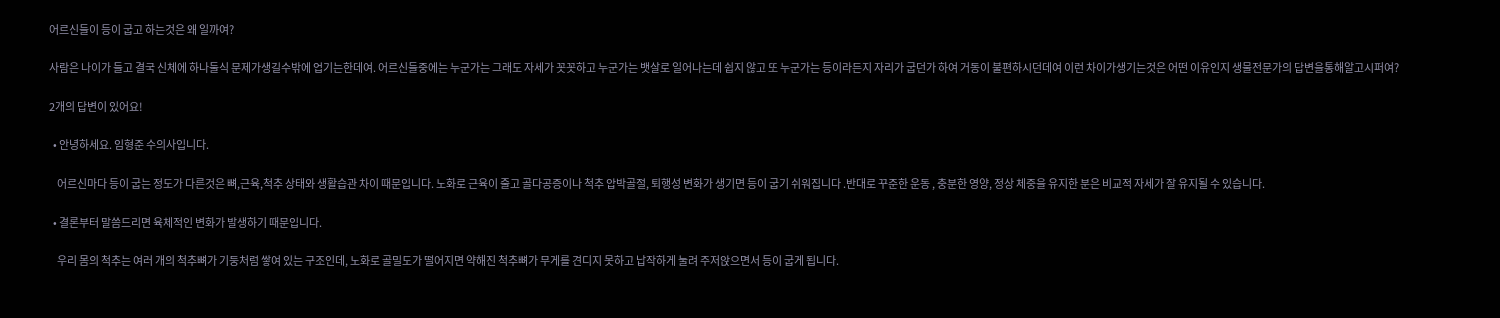어르신들이 등이 굽고 하는것은 왜 일까여?

사람은 나이가 들고 결국 신체에 하나둘식 문제가생길수밖에 업기는한데여. 어르신들중에는 누군가는 그래도 자세가 꼿꼿하고 누군가는 뱃살로 일어나는데 쉽지 않고 또 누군가는 등이라든지 자리가 굽던가 하여 거동이 불편하시던데여 이런 차이가생기는것은 어떤 이유인지 생물전문가의 답변을통해알고시퍼여?

2개의 답변이 있어요!

  • 안녕하세요. 임형준 수의사입니다.

    어르신마다 등이 굽는 정도가 다른것은 뼈,근육,척추 상태와 생활습관 차이 때문입니다. 노화로 근육이 줄고 골다공증이나 척추 압박골절, 퇴행성 변화가 생기면 등이 굽기 쉬워집니다 .반대로 꾸준한 운동 , 충분한 영양, 정상 체중을 유지한 분은 비교적 자세가 잘 유지될 수 있습니다.

  • 결론부터 말씀드리면 육체적인 변화가 발생하기 때문입니다.

    우리 몸의 척추는 여러 개의 척추뼈가 기둥처럼 쌓여 있는 구조인데, 노화로 골밀도가 떨어지면 약해진 척추뼈가 무게를 견디지 못하고 납작하게 눌려 주저앉으면서 등이 굽게 됩니다.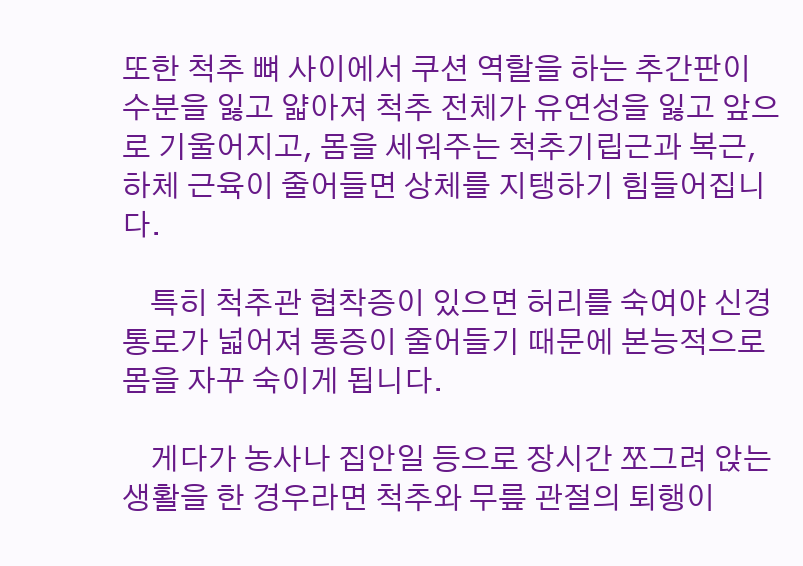또한 척추 뼈 사이에서 쿠션 역할을 하는 추간판이 수분을 잃고 얇아져 척추 전체가 유연성을 잃고 앞으로 기울어지고, 몸을 세워주는 척추기립근과 복근, 하체 근육이 줄어들면 상체를 지탱하기 힘들어집니다.

    특히 척추관 협착증이 있으면 허리를 숙여야 신경 통로가 넓어져 통증이 줄어들기 때문에 본능적으로 몸을 자꾸 숙이게 됩니다.

    게다가 농사나 집안일 등으로 장시간 쪼그려 앉는 생활을 한 경우라면 척추와 무릎 관절의 퇴행이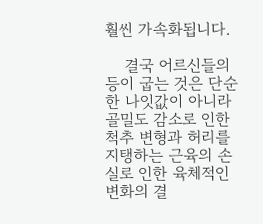훨씬 가속화됩니다.

    결국 어르신들의 등이 굽는 것은 단순한 나잇값이 아니라 골밀도 감소로 인한 척추 변형과 허리를 지탱하는 근육의 손실로 인한 육체적인 변화의 결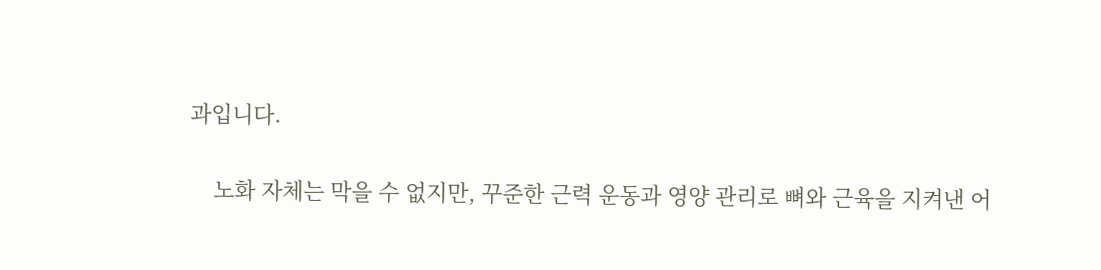과입니다.

    노화 자체는 막을 수 없지만, 꾸준한 근력 운동과 영양 관리로 뼈와 근육을 지켜낸 어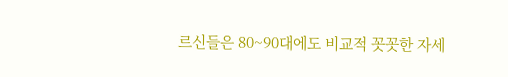르신들은 80~90대에도 비교적 꼿꼿한 자세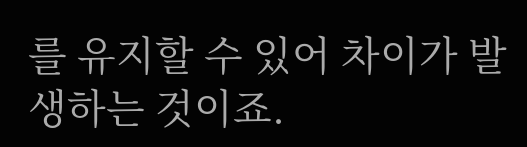를 유지할 수 있어 차이가 발생하는 것이죠.